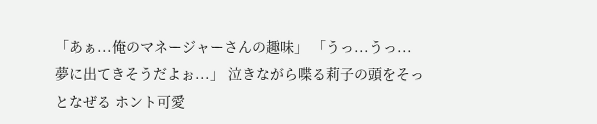「あぁ...俺のマネージャーさんの趣味」 「うっ...うっ...夢に出てきそうだよぉ...」 泣きながら喋る莉子の頭をそっとなぜる ホント可愛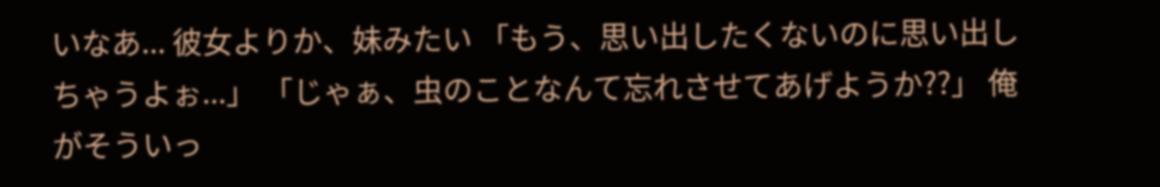いなあ... 彼女よりか、妹みたい 「もう、思い出したくないのに思い出しちゃうよぉ...」 「じゃぁ、虫のことなんて忘れさせてあげようか??」 俺がそういっ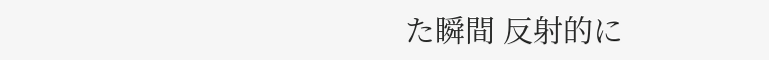た瞬間 反射的に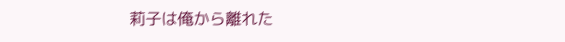莉子は俺から離れた